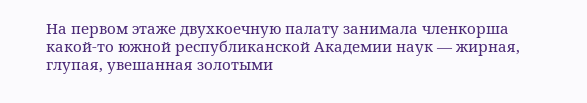На первом этаже двухкоечную палату занимала членкорша какой-то южной республиканской Академии наук — жирная, глупая, увешанная золотыми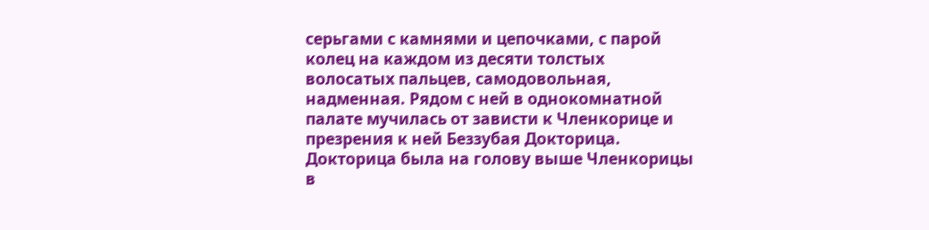серьгами с камнями и цепочками, с парой колец на каждом из десяти толстых волосатых пальцев, самодовольная, надменная. Рядом с ней в однокомнатной палате мучилась от зависти к Членкорице и презрения к ней Беззубая Докторица. Докторица была на голову выше Членкорицы в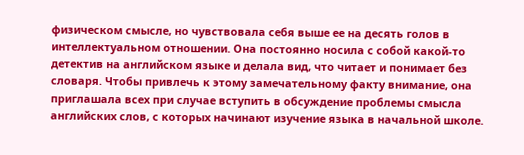физическом смысле, но чувствовала себя выше ее на десять голов в интеллектуальном отношении. Она постоянно носила с собой какой-то детектив на английском языке и делала вид, что читает и понимает без словаря. Чтобы привлечь к этому замечательному факту внимание, она приглашала всех при случае вступить в обсуждение проблемы смысла английских слов, с которых начинают изучение языка в начальной школе.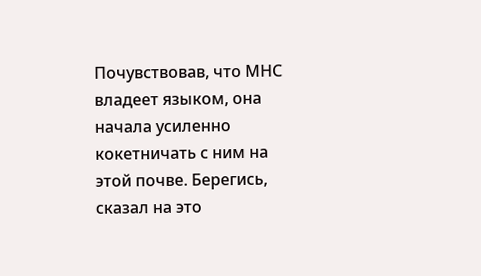Почувствовав, что МНС владеет языком, она начала усиленно кокетничать с ним на этой почве. Берегись, сказал на это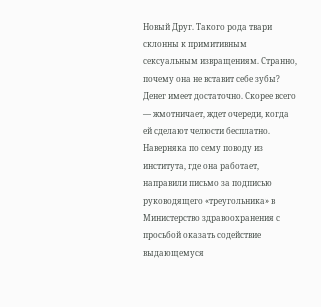Новый Друг. Такого рода твари склонны к примитивным сексуальным извращениям. Странно, почему она не вставит себе зубы? Денег имеет достаточно. Скорее всего — жмотничает, ждет очереди, когда ей сделают челюсти бесплатно. Наверняка по сему поводу из института, где она работает, направили письмо за подписью руководящего «треугольника» в Министерство здравоохранения с просьбой оказать содействие выдающемуся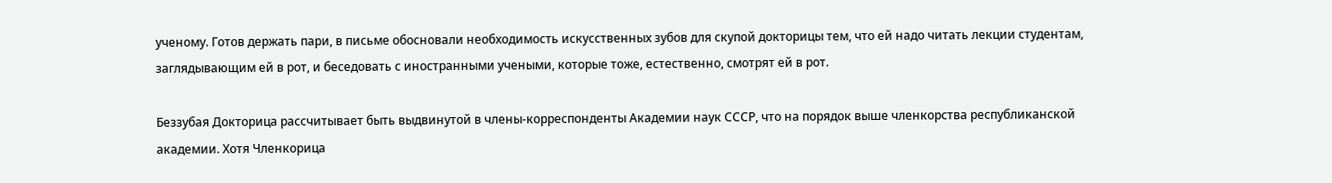ученому. Готов держать пари, в письме обосновали необходимость искусственных зубов для скупой докторицы тем, что ей надо читать лекции студентам, заглядывающим ей в рот, и беседовать с иностранными учеными, которые тоже, естественно, смотрят ей в рот.

Беззубая Докторица рассчитывает быть выдвинутой в члены-корреспонденты Академии наук СССР, что на порядок выше членкорства республиканской академии. Хотя Членкорица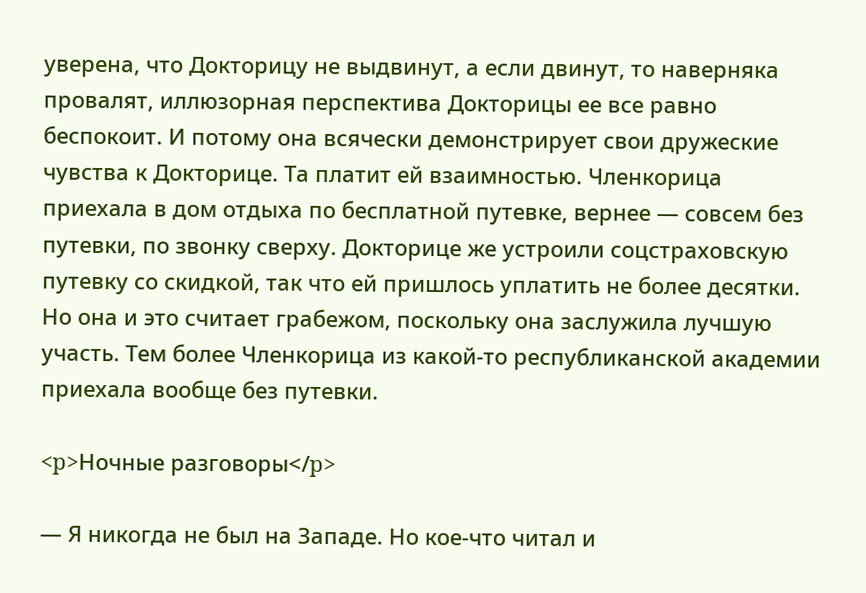уверена, что Докторицу не выдвинут, а если двинут, то наверняка провалят, иллюзорная перспектива Докторицы ее все равно беспокоит. И потому она всячески демонстрирует свои дружеские чувства к Докторице. Та платит ей взаимностью. Членкорица приехала в дом отдыха по бесплатной путевке, вернее — совсем без путевки, по звонку сверху. Докторице же устроили соцстраховскую путевку со скидкой, так что ей пришлось уплатить не более десятки. Но она и это считает грабежом, поскольку она заслужила лучшую участь. Тем более Членкорица из какой-то республиканской академии приехала вообще без путевки.

<p>Ночные разговоры</p>

— Я никогда не был на Западе. Но кое-что читал и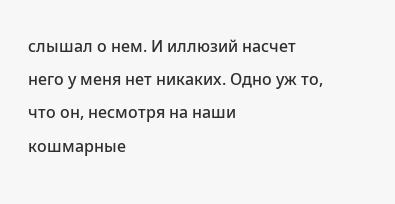слышал о нем. И иллюзий насчет него у меня нет никаких. Одно уж то, что он, несмотря на наши кошмарные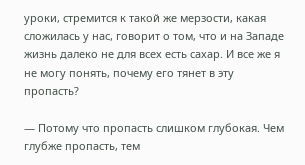уроки, стремится к такой же мерзости, какая сложилась у нас, говорит о том, что и на Западе жизнь далеко не для всех есть сахар. И все же я не могу понять, почему его тянет в эту пропасть?

— Потому что пропасть слишком глубокая. Чем глубже пропасть, тем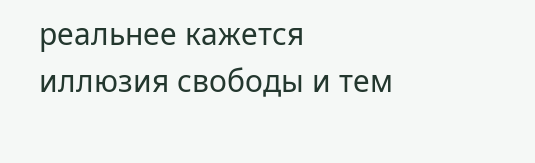реальнее кажется иллюзия свободы и тем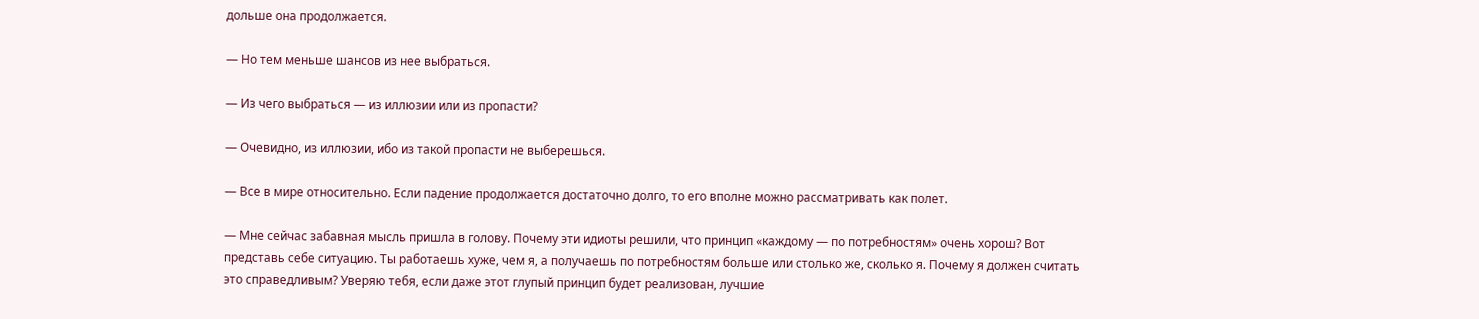дольше она продолжается.

— Но тем меньше шансов из нее выбраться.

— Из чего выбраться — из иллюзии или из пропасти?

— Очевидно, из иллюзии, ибо из такой пропасти не выберешься.

— Все в мире относительно. Если падение продолжается достаточно долго, то его вполне можно рассматривать как полет.

— Мне сейчас забавная мысль пришла в голову. Почему эти идиоты решили, что принцип «каждому — по потребностям» очень хорош? Вот представь себе ситуацию. Ты работаешь хуже, чем я, а получаешь по потребностям больше или столько же, сколько я. Почему я должен считать это справедливым? Уверяю тебя, если даже этот глупый принцип будет реализован, лучшие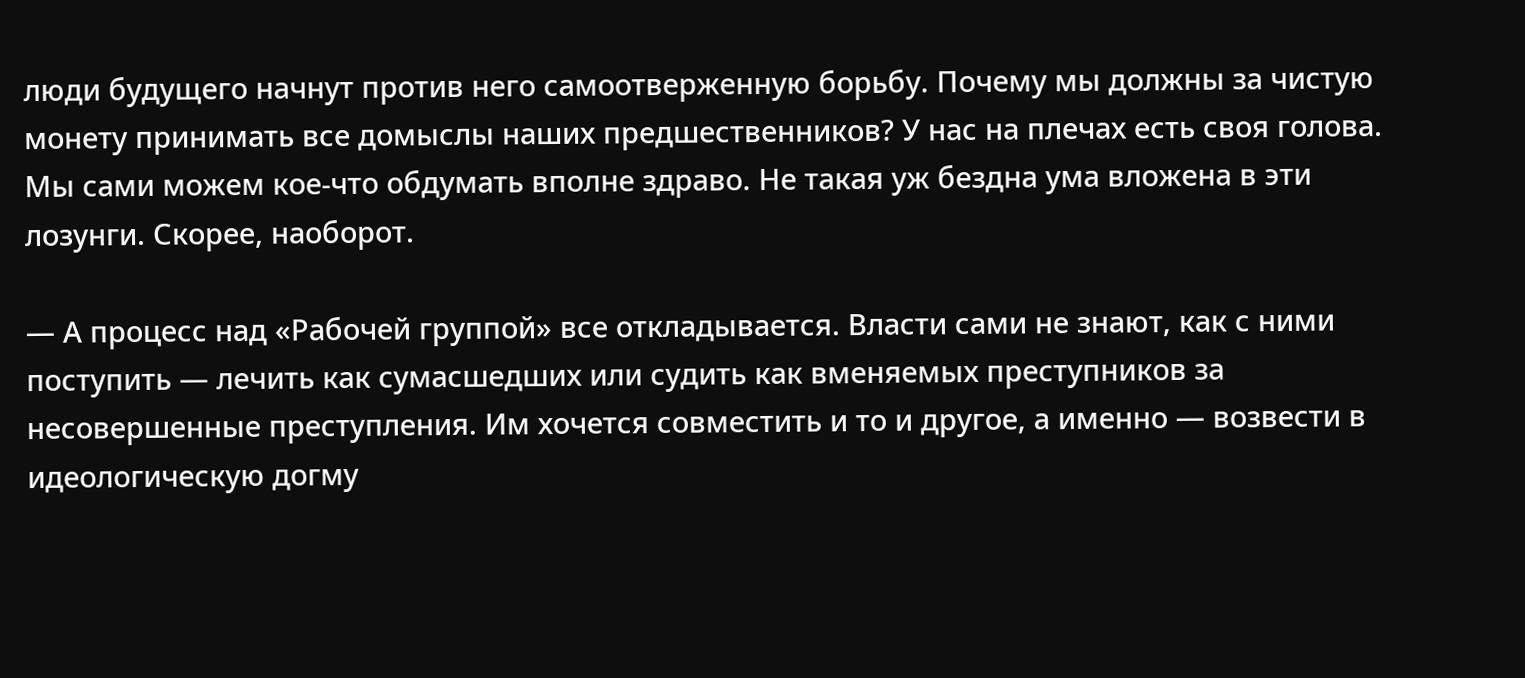люди будущего начнут против него самоотверженную борьбу. Почему мы должны за чистую монету принимать все домыслы наших предшественников? У нас на плечах есть своя голова. Мы сами можем кое-что обдумать вполне здраво. Не такая уж бездна ума вложена в эти лозунги. Скорее, наоборот.

— А процесс над «Рабочей группой» все откладывается. Власти сами не знают, как с ними поступить — лечить как сумасшедших или судить как вменяемых преступников за несовершенные преступления. Им хочется совместить и то и другое, а именно — возвести в идеологическую догму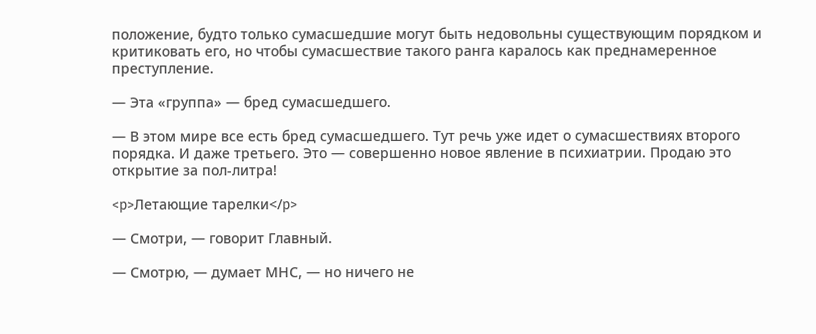положение, будто только сумасшедшие могут быть недовольны существующим порядком и критиковать его, но чтобы сумасшествие такого ранга каралось как преднамеренное преступление.

— Эта «группа» — бред сумасшедшего.

— В этом мире все есть бред сумасшедшего. Тут речь уже идет о сумасшествиях второго порядка. И даже третьего. Это — совершенно новое явление в психиатрии. Продаю это открытие за пол-литра!

<p>Летающие тарелки</p>

— Смотри, — говорит Главный.

— Смотрю, — думает МНС, — но ничего не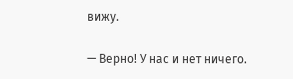вижу.

— Верно! У нас и нет ничего.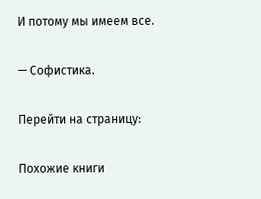И потому мы имеем все.

— Софистика.

Перейти на страницу:

Похожие книги